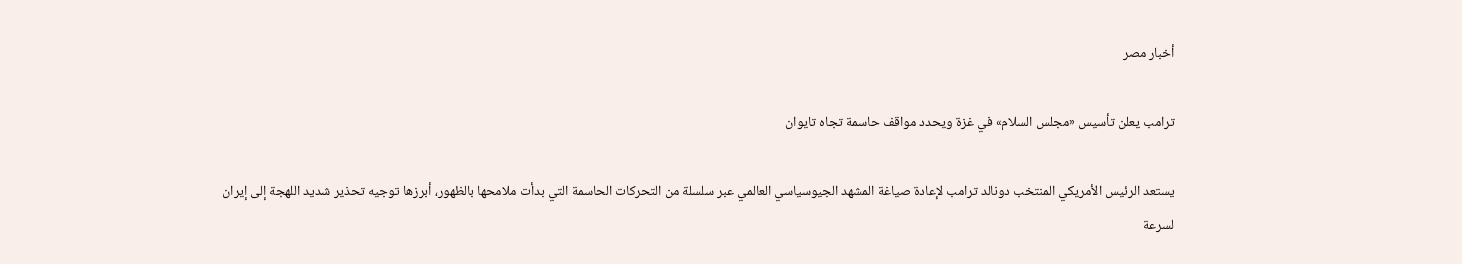أخبار مصر

ترامب يعلن تأسيس «مجلس السلام» في غزة ويحدد مواقف حاسمة تجاه تايوان

يستعد الرئيس الأمريكي المنتخب دونالد ترامب لإعادة صياغة المشهد الجيوسياسي العالمي عبر سلسلة من التحركات الحاسمة التي بدأت ملامحها بالظهور، أبرزها توجيه تحذير شديد اللهجة إلى إيران لسرعة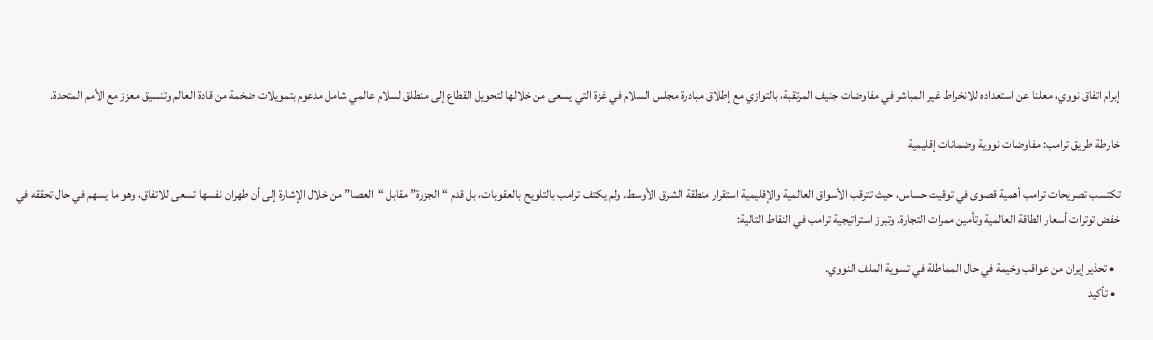إبرام اتفاق نووي، معلنا عن استعداده للانخراط غير المباشر في مفاوضات جنيف المرتقبة، بالتوازي مع إطلاق مبادرة مجلس السلام في غزة التي يسعى من خلالها لتحويل القطاع إلى منطلق لسلام عالمي شامل مدعوم بتمويلات ضخمة من قادة العالم وتنسيق معزز مع الأمم المتحدة.

خارطة طريق ترامب: مفاوضات نووية وضمانات إقليمية

تكتسب تصريحات ترامب أهمية قصوى في توقيت حساس، حيث تترقب الأسواق العالمية والإقليمية استقرار منطقة الشرق الأوسط. ولم يكتف ترامب بالتلويح بالعقوبات، بل قدم “الجزرة” مقابل “العصا” من خلال الإشارة إلى أن طهران نفسها تسعى للاتفاق، وهو ما يسهم في حال تحققه في خفض توترات أسعار الطاقة العالمية وتأمين ممرات التجارة. وتبرز استراتيجية ترامب في النقاط التالية:

  • تحذير إيران من عواقب وخيمة في حال المماطلة في تسوية الملف النووي.
  • تأكيد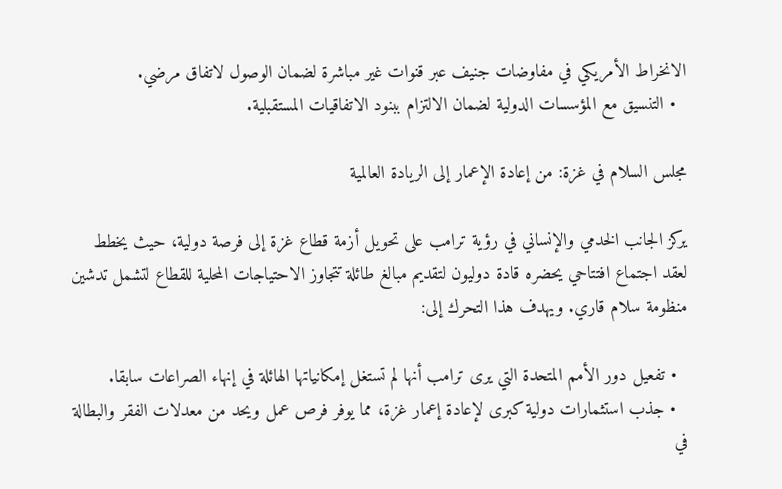الانخراط الأمريكي في مفاوضات جنيف عبر قنوات غير مباشرة لضمان الوصول لاتفاق مرضي.
  • التنسيق مع المؤسسات الدولية لضمان الالتزام ببنود الاتفاقيات المستقبلية.

مجلس السلام في غزة: من إعادة الإعمار إلى الريادة العالمية

يركز الجانب الخدمي والإنساني في رؤية ترامب على تحويل أزمة قطاع غزة إلى فرصة دولية، حيث يخطط لعقد اجتماع افتتاحي يحضره قادة دوليون لتقديم مبالغ طائلة تتجاوز الاحتياجات المحلية للقطاع لتشمل تدشين منظومة سلام قاري. ويهدف هذا التحرك إلى:

  • تفعيل دور الأمم المتحدة التي يرى ترامب أنها لم تستغل إمكانياتها الهائلة في إنهاء الصراعات سابقا.
  • جذب استثمارات دولية كبرى لإعادة إعمار غزة، مما يوفر فرص عمل ويحد من معدلات الفقر والبطالة في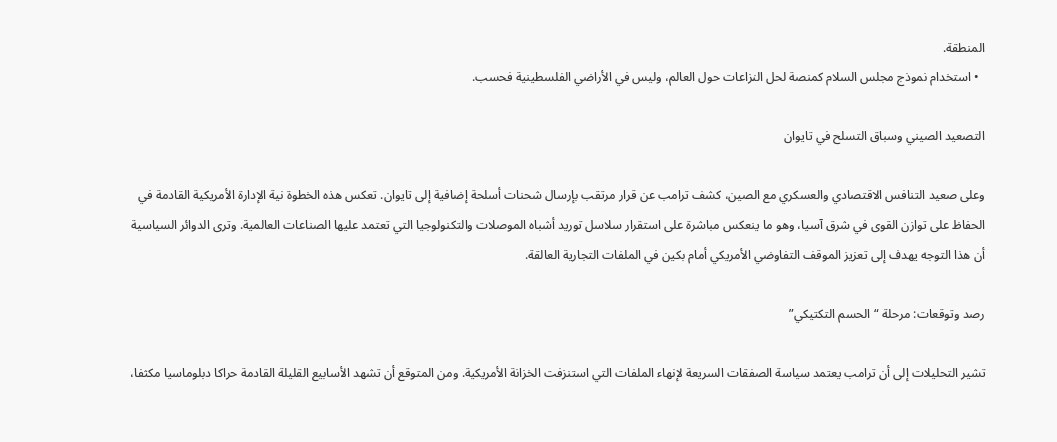المنطقة.
  • استخدام نموذج مجلس السلام كمنصة لحل النزاعات حول العالم، وليس في الأراضي الفلسطينية فحسب.

التصعيد الصيني وسباق التسلح في تايوان

وعلى صعيد التنافس الاقتصادي والعسكري مع الصين، كشف ترامب عن قرار مرتقب بإرسال شحنات أسلحة إضافية إلى تايوان. تعكس هذه الخطوة نية الإدارة الأمريكية القادمة في الحفاظ على توازن القوى في شرق آسيا، وهو ما ينعكس مباشرة على استقرار سلاسل توريد أشباه الموصلات والتكنولوجيا التي تعتمد عليها الصناعات العالمية. وترى الدوائر السياسية أن هذا التوجه يهدف إلى تعزيز الموقف التفاوضي الأمريكي أمام بكين في الملفات التجارية العالقة.

رصد وتوقعات: مرحلة “الحسم التكتيكي”

تشير التحليلات إلى أن ترامب يعتمد سياسة الصفقات السريعة لإنهاء الملفات التي استنزفت الخزانة الأمريكية. ومن المتوقع أن تشهد الأسابيع القليلة القادمة حراكا دبلوماسيا مكثفا،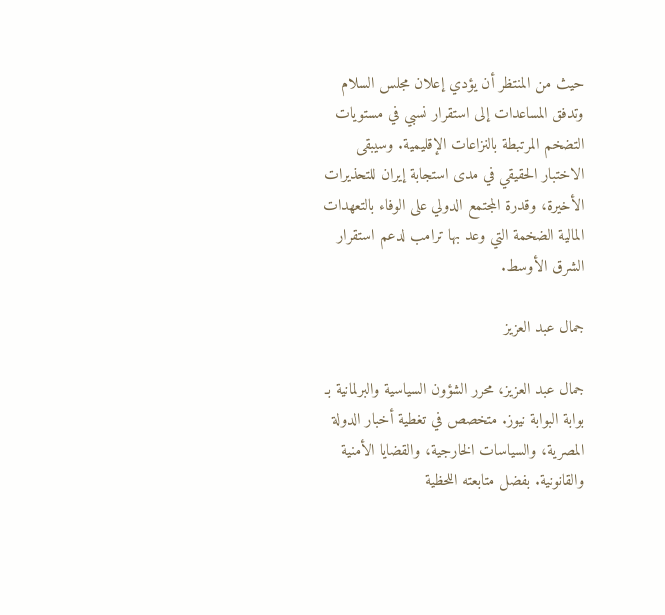حيث من المنتظر أن يؤدي إعلان مجلس السلام وتدفق المساعدات إلى استقرار نسبي في مستويات التضخم المرتبطة بالنزاعات الإقليمية. وسيبقى الاختبار الحقيقي في مدى استجابة إيران للتحذيرات الأخيرة، وقدرة المجتمع الدولي على الوفاء بالتعهدات المالية الضخمة التي وعد بها ترامب لدعم استقرار الشرق الأوسط.

جمال عبد العزيز

جمال عبد العزيز، محرر الشؤون السياسية والبرلمانية بـ بوابة البوابة نيوز. متخصص في تغطية أخبار الدولة المصرية، والسياسات الخارجية، والقضايا الأمنية والقانونية. بفضل متابعته اللحظية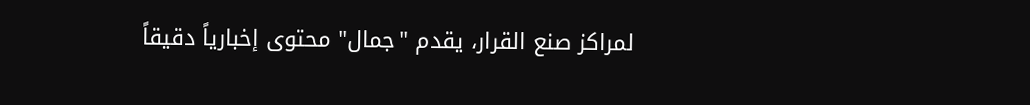لمراكز صنع القرار، يقدم "جمال" محتوى إخبارياً دقيقاً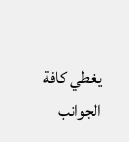يغطي كافة الجوانب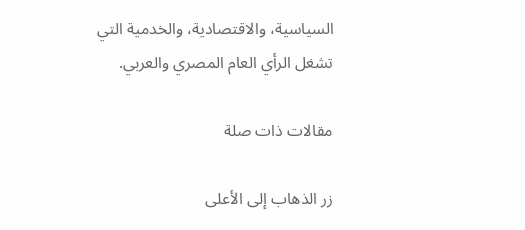السياسية، والاقتصادية، والخدمية التي تشغل الرأي العام المصري والعربي.

مقالات ذات صلة

زر الذهاب إلى الأعلى